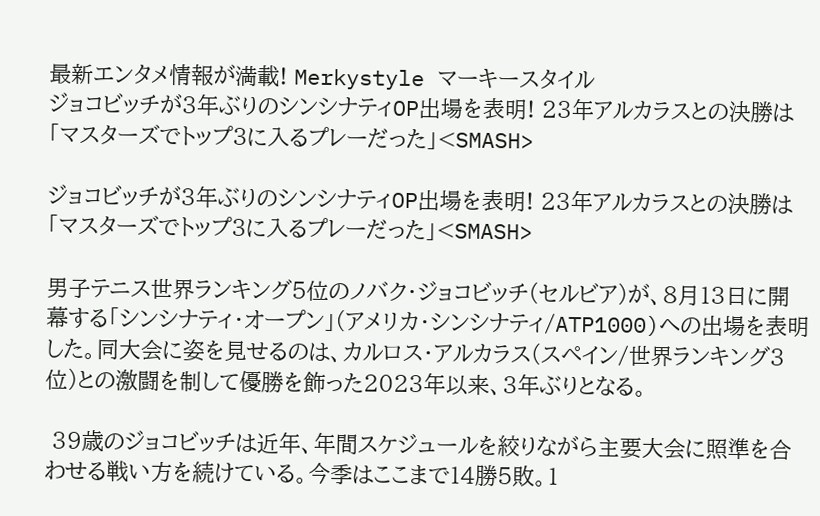最新エンタメ情報が満載! Merkystyle マーキースタイル
ジョコビッチが3年ぶりのシンシナティOP出場を表明! 23年アルカラスとの決勝は「マスターズでトップ3に入るプレーだった」<SMASH>

ジョコビッチが3年ぶりのシンシナティOP出場を表明! 23年アルカラスとの決勝は「マスターズでトップ3に入るプレーだった」<SMASH>

男子テニス世界ランキング5位のノバク・ジョコビッチ(セルビア)が、8月13日に開幕する「シンシナティ・オープン」(アメリカ・シンシナティ/ATP1000)への出場を表明した。同大会に姿を見せるのは、カルロス・アルカラス(スペイン/世界ランキング3位)との激闘を制して優勝を飾った2023年以来、3年ぶりとなる。

 39歳のジョコビッチは近年、年間スケジュールを絞りながら主要大会に照準を合わせる戦い方を続けている。今季はここまで14勝5敗。1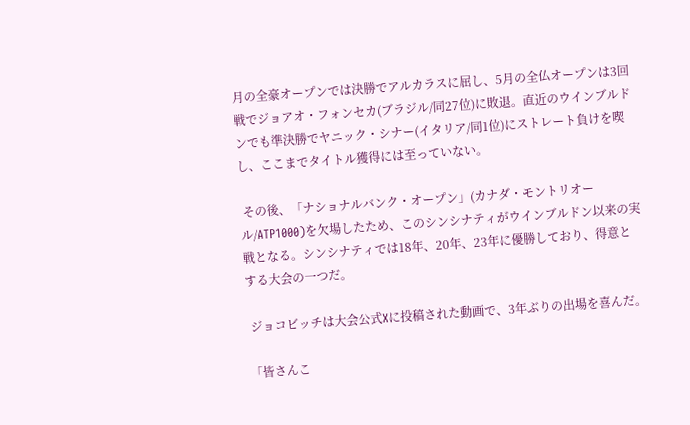月の全豪オープンでは決勝でアルカラスに屈し、5月の全仏オープンは3回戦でジョアオ・フォンセカ(ブラジル/同27位)に敗退。直近のウインブルドンでも準決勝でヤニック・シナー(イタリア/同1位)にストレート負けを喫し、ここまでタイトル獲得には至っていない。

 その後、「ナショナルバンク・オープン」(カナダ・モントリオール/ATP1000)を欠場したため、このシンシナティがウインブルドン以来の実戦となる。シンシナティでは18年、20年、23年に優勝しており、得意とする大会の一つだ。

 ジョコビッチは大会公式Xに投稿された動画で、3年ぶりの出場を喜んだ。

「皆さんこ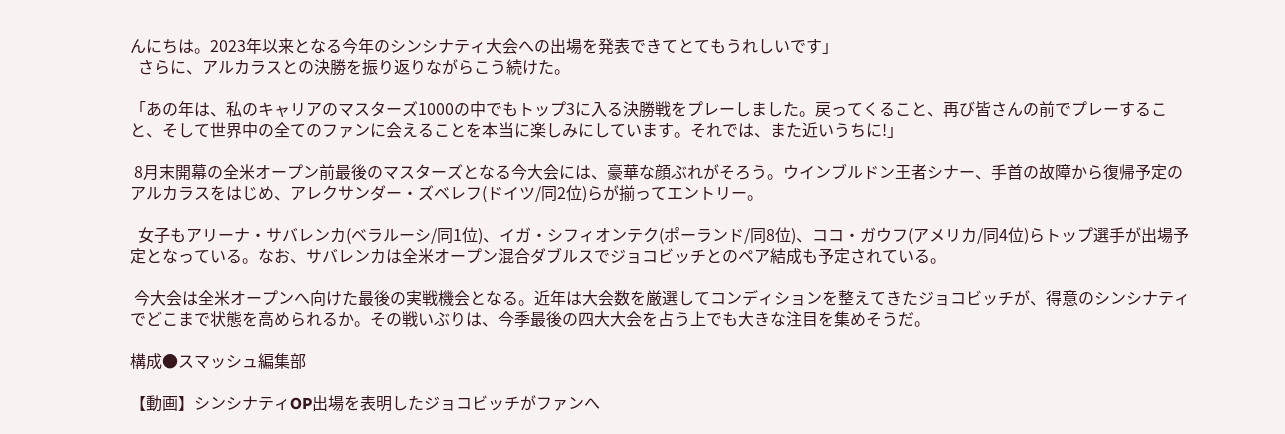んにちは。2023年以来となる今年のシンシナティ大会への出場を発表できてとてもうれしいです」
  さらに、アルカラスとの決勝を振り返りながらこう続けた。

「あの年は、私のキャリアのマスターズ1000の中でもトップ3に入る決勝戦をプレーしました。戻ってくること、再び皆さんの前でプレーすること、そして世界中の全てのファンに会えることを本当に楽しみにしています。それでは、また近いうちに!」

 8月末開幕の全米オープン前最後のマスターズとなる今大会には、豪華な顔ぶれがそろう。ウインブルドン王者シナー、手首の故障から復帰予定のアルカラスをはじめ、アレクサンダー・ズベレフ(ドイツ/同2位)らが揃ってエントリー。

  女子もアリーナ・サバレンカ(ベラルーシ/同1位)、イガ・シフィオンテク(ポーランド/同8位)、ココ・ガウフ(アメリカ/同4位)らトップ選手が出場予定となっている。なお、サバレンカは全米オープン混合ダブルスでジョコビッチとのペア結成も予定されている。

 今大会は全米オープンへ向けた最後の実戦機会となる。近年は大会数を厳選してコンディションを整えてきたジョコビッチが、得意のシンシナティでどこまで状態を高められるか。その戦いぶりは、今季最後の四大大会を占う上でも大きな注目を集めそうだ。

構成●スマッシュ編集部

【動画】シンシナティOP出場を表明したジョコビッチがファンへ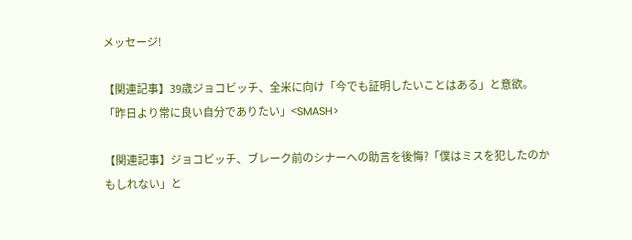メッセージ!

【関連記事】39歳ジョコビッチ、全米に向け「今でも証明したいことはある」と意欲。「昨日より常に良い自分でありたい」<SMASH>

【関連記事】ジョコビッチ、ブレーク前のシナーへの助言を後悔?「僕はミスを犯したのかもしれない」と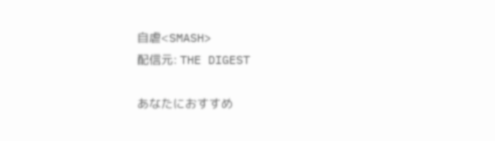自虐<SMASH>
配信元: THE DIGEST

あなたにおすすめ